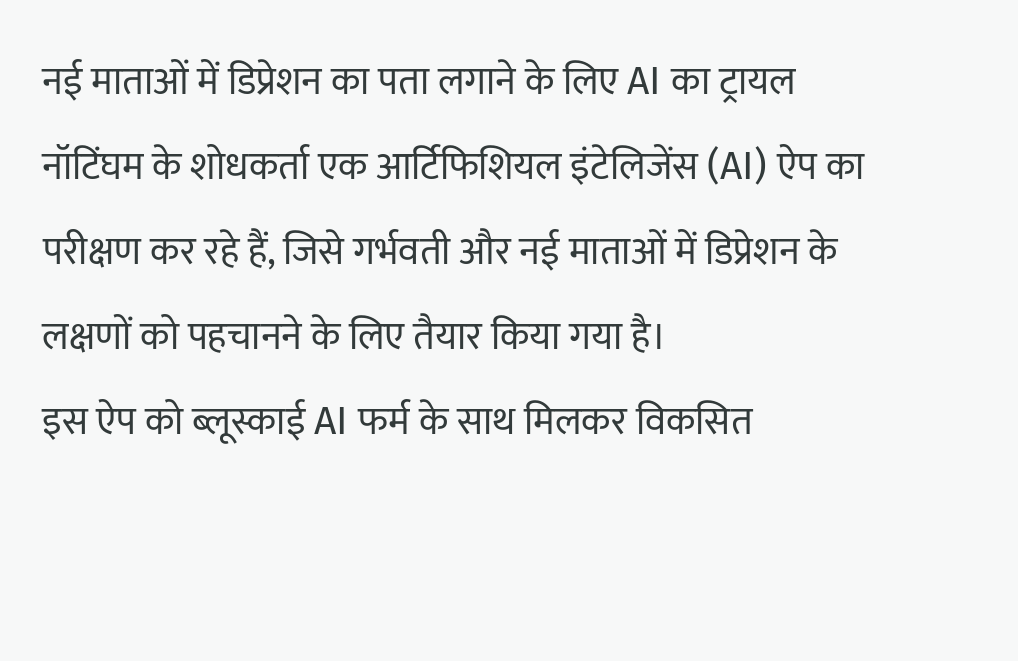नई माताओं में डिप्रेशन का पता लगाने के लिए AI का ट्रायल
नॉटिंघम के शोधकर्ता एक आर्टिफिशियल इंटेलिजेंस (AI) ऐप का परीक्षण कर रहे हैं, जिसे गर्भवती और नई माताओं में डिप्रेशन के लक्षणों को पहचानने के लिए तैयार किया गया है।
इस ऐप को ब्लूस्काई AI फर्म के साथ मिलकर विकसित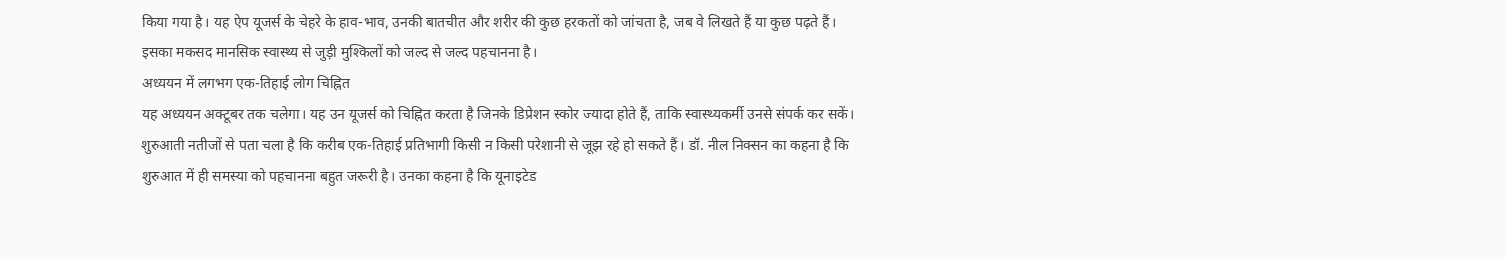किया गया है। यह ऐप यूजर्स के चेहरे के हाव-भाव, उनकी बातचीत और शरीर की कुछ हरकतों को जांचता है, जब वे लिखते हैं या कुछ पढ़ते हैं।
इसका मकसद मानसिक स्वास्थ्य से जुड़ी मुश्किलों को जल्द से जल्द पहचानना है।
अध्ययन में लगभग एक-तिहाई लोग चिह्नित
यह अध्ययन अक्टूबर तक चलेगा। यह उन यूजर्स को चिह्नित करता है जिनके डिप्रेशन स्कोर ज्यादा होते हैं, ताकि स्वास्थ्यकर्मी उनसे संपर्क कर सकें।
शुरुआती नतीजों से पता चला है कि करीब एक-तिहाई प्रतिभागी किसी न किसी परेशानी से जूझ रहे हो सकते हैं। डॉ. नील निक्सन का कहना है कि शुरुआत में ही समस्या को पहचानना बहुत जरूरी है। उनका कहना है कि यूनाइटेड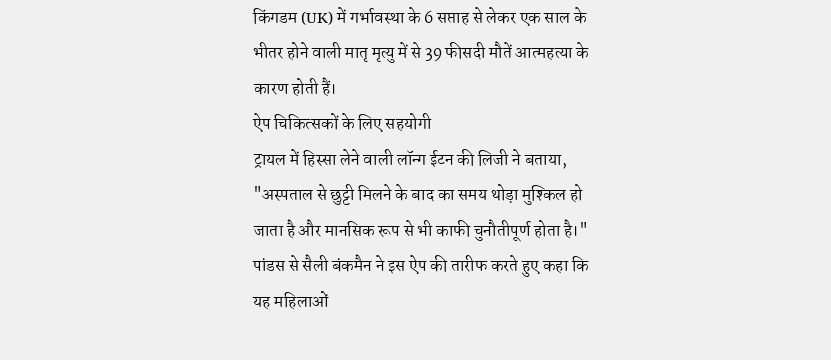किंगडम (UK) में गर्भावस्था के 6 सप्ताह से लेकर एक साल के भीतर होने वाली मातृ मृत्यु में से 39 फीसदी मौतें आत्महत्या के कारण होती हैं।
ऐप चिकित्सकों के लिए सहयोगी
ट्रायल में हिस्सा लेने वाली लॉन्ग ईटन की लिजी ने बताया, "अस्पताल से छुट्टी मिलने के बाद का समय थोड़ा मुश्किल हो जाता है और मानसिक रूप से भी काफी चुनौतीपूर्ण होता है।"
पांडस से सैली बंकमैन ने इस ऐप की तारीफ करते हुए कहा कि यह महिलाओं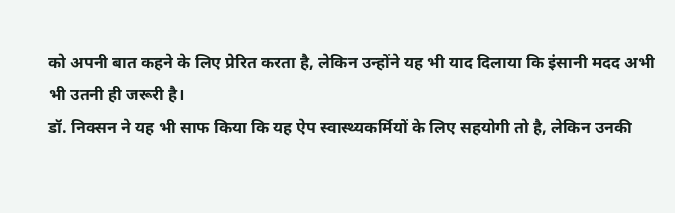को अपनी बात कहने के लिए प्रेरित करता है, लेकिन उन्होंने यह भी याद दिलाया कि इंसानी मदद अभी भी उतनी ही जरूरी है।
डॉ. निक्सन ने यह भी साफ किया कि यह ऐप स्वास्थ्यकर्मियों के लिए सहयोगी तो है, लेकिन उनकी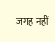जगह नहीं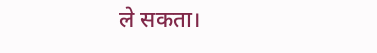ले सकता।